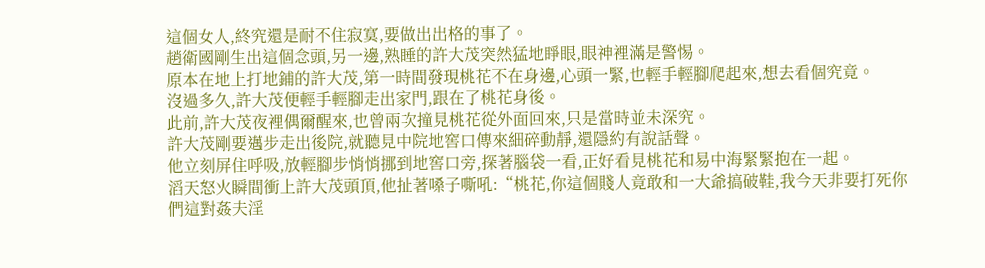這個女人,終究還是耐不住寂寞,要做出出格的事了。
趙衛國剛生出這個念頭,另一邊,熟睡的許大茂突然猛地睜眼,眼神裡滿是警惕。
原本在地上打地鋪的許大茂,第一時間發現桃花不在身邊,心頭一緊,也輕手輕腳爬起來,想去看個究竟。
沒過多久,許大茂便輕手輕腳走出家門,跟在了桃花身後。
此前,許大茂夜裡偶爾醒來,也曾兩次撞見桃花從外面回來,只是當時並未深究。
許大茂剛要邁步走出後院,就聽見中院地窖口傳來細碎動靜,還隱約有說話聲。
他立刻屏住呼吸,放輕腳步悄悄挪到地窖口旁,探著腦袋一看,正好看見桃花和易中海緊緊抱在一起。
滔天怒火瞬間衝上許大茂頭頂,他扯著嗓子嘶吼:“桃花,你這個賤人竟敢和一大爺搞破鞋,我今天非要打死你們這對姦夫淫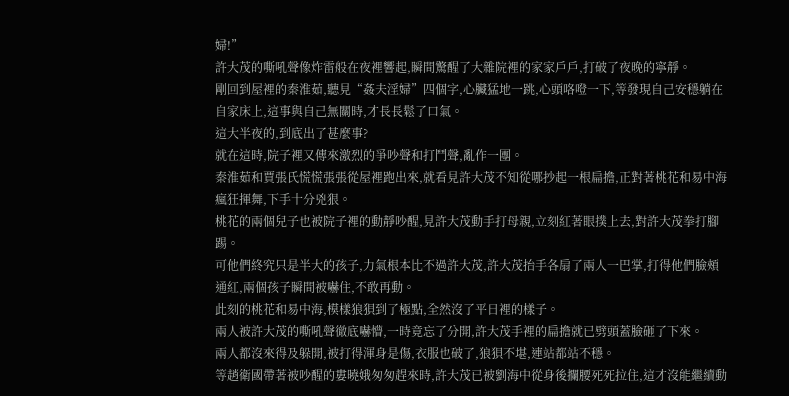婦!”
許大茂的嘶吼聲像炸雷般在夜裡響起,瞬間驚醒了大雜院裡的家家戶戶,打破了夜晚的寧靜。
剛回到屋裡的秦淮茹,聽見“姦夫淫婦”四個字,心臟猛地一跳,心頭咯噔一下,等發現自己安穩躺在自家床上,這事與自己無關時,才長長鬆了口氣。
這大半夜的,到底出了甚麼事?
就在這時,院子裡又傳來激烈的爭吵聲和打鬥聲,亂作一團。
秦淮茹和賈張氏慌慌張張從屋裡跑出來,就看見許大茂不知從哪抄起一根扁擔,正對著桃花和易中海瘋狂揮舞,下手十分兇狠。
桃花的兩個兒子也被院子裡的動靜吵醒,見許大茂動手打母親,立刻紅著眼撲上去,對許大茂拳打腳踢。
可他們終究只是半大的孩子,力氣根本比不過許大茂,許大茂抬手各扇了兩人一巴掌,打得他們臉頰通紅,兩個孩子瞬間被嚇住,不敢再動。
此刻的桃花和易中海,模樣狼狽到了極點,全然沒了平日裡的樣子。
兩人被許大茂的嘶吼聲徹底嚇懵,一時竟忘了分開,許大茂手裡的扁擔就已劈頭蓋臉砸了下來。
兩人都沒來得及躲開,被打得渾身是傷,衣服也破了,狼狽不堪,連站都站不穩。
等趙衛國帶著被吵醒的婁曉娥匆匆趕來時,許大茂已被劉海中從身後攔腰死死拉住,這才沒能繼續動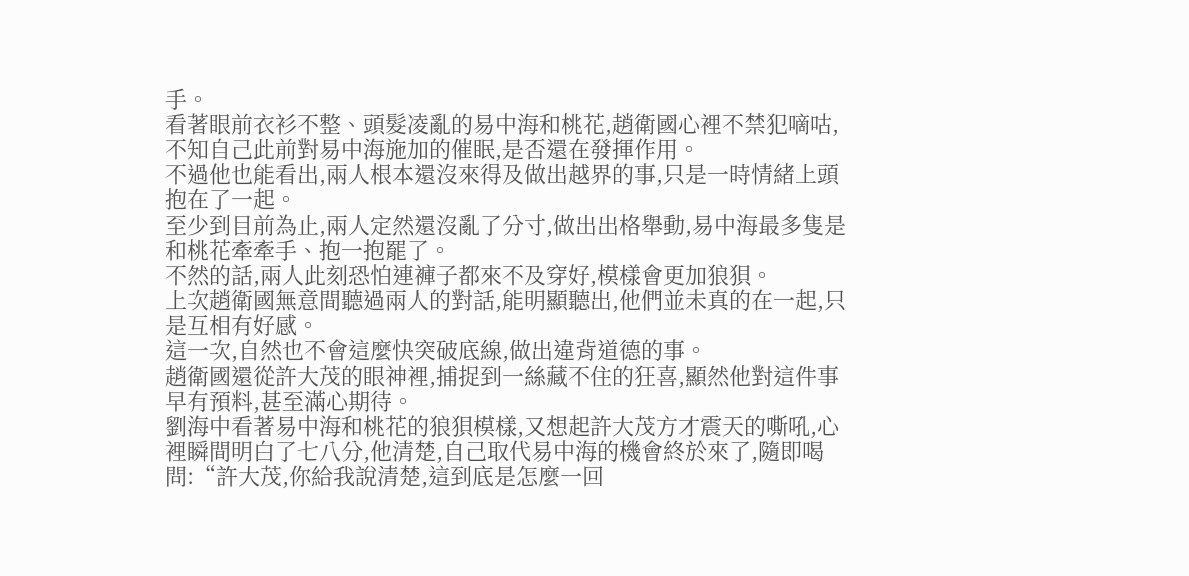手。
看著眼前衣衫不整、頭髮凌亂的易中海和桃花,趙衛國心裡不禁犯嘀咕,不知自己此前對易中海施加的催眠,是否還在發揮作用。
不過他也能看出,兩人根本還沒來得及做出越界的事,只是一時情緒上頭抱在了一起。
至少到目前為止,兩人定然還沒亂了分寸,做出出格舉動,易中海最多隻是和桃花牽牽手、抱一抱罷了。
不然的話,兩人此刻恐怕連褲子都來不及穿好,模樣會更加狼狽。
上次趙衛國無意間聽過兩人的對話,能明顯聽出,他們並未真的在一起,只是互相有好感。
這一次,自然也不會這麼快突破底線,做出違背道德的事。
趙衛國還從許大茂的眼神裡,捕捉到一絲藏不住的狂喜,顯然他對這件事早有預料,甚至滿心期待。
劉海中看著易中海和桃花的狼狽模樣,又想起許大茂方才震天的嘶吼,心裡瞬間明白了七八分,他清楚,自己取代易中海的機會終於來了,隨即喝問:“許大茂,你給我說清楚,這到底是怎麼一回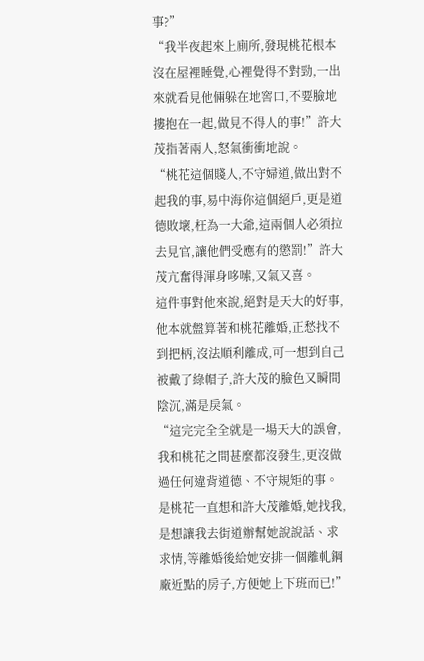事?”
“我半夜起來上廁所,發現桃花根本沒在屋裡睡覺,心裡覺得不對勁,一出來就看見他倆躲在地窖口,不要臉地摟抱在一起,做見不得人的事!”許大茂指著兩人,怒氣衝衝地說。
“桃花這個賤人,不守婦道,做出對不起我的事,易中海你這個絕戶,更是道德敗壞,枉為一大爺,這兩個人必須拉去見官,讓他們受應有的懲罰!”許大茂亢奮得渾身哆嗦,又氣又喜。
這件事對他來說,絕對是天大的好事,他本就盤算著和桃花離婚,正愁找不到把柄,沒法順利離成,可一想到自己被戴了綠帽子,許大茂的臉色又瞬間陰沉,滿是戾氣。
“這完完全全就是一場天大的誤會,我和桃花之間甚麼都沒發生,更沒做過任何違背道德、不守規矩的事。是桃花一直想和許大茂離婚,她找我,是想讓我去街道辦幫她說說話、求求情,等離婚後給她安排一個離軋鋼廠近點的房子,方便她上下班而已!”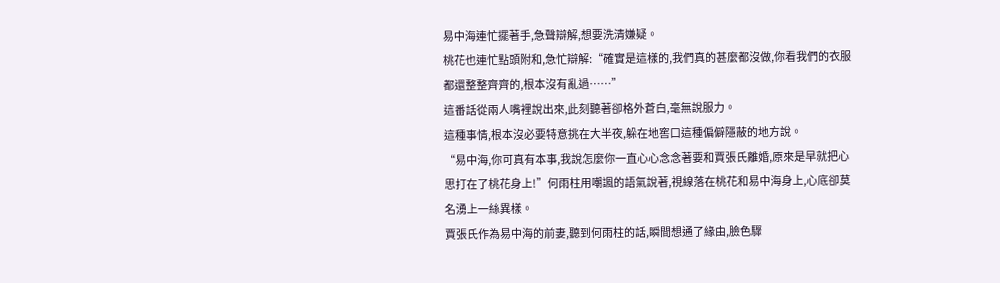易中海連忙擺著手,急聲辯解,想要洗清嫌疑。
桃花也連忙點頭附和,急忙辯解:“確實是這樣的,我們真的甚麼都沒做,你看我們的衣服都還整整齊齊的,根本沒有亂過……”
這番話從兩人嘴裡說出來,此刻聽著卻格外蒼白,毫無說服力。
這種事情,根本沒必要特意挑在大半夜,躲在地窖口這種偏僻隱蔽的地方說。
“易中海,你可真有本事,我說怎麼你一直心心念念著要和賈張氏離婚,原來是早就把心思打在了桃花身上!”何雨柱用嘲諷的語氣說著,視線落在桃花和易中海身上,心底卻莫名湧上一絲異樣。
賈張氏作為易中海的前妻,聽到何雨柱的話,瞬間想通了緣由,臉色驟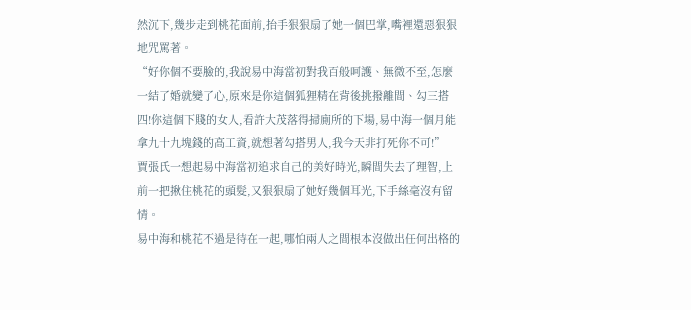然沉下,幾步走到桃花面前,抬手狠狠扇了她一個巴掌,嘴裡還惡狠狠地咒罵著。
“好你個不要臉的,我說易中海當初對我百般呵護、無微不至,怎麼一結了婚就變了心,原來是你這個狐狸精在背後挑撥離間、勾三搭四!你這個下賤的女人,看許大茂落得掃廁所的下場,易中海一個月能拿九十九塊錢的高工資,就想著勾搭男人,我今天非打死你不可!”
賈張氏一想起易中海當初追求自己的美好時光,瞬間失去了理智,上前一把揪住桃花的頭髮,又狠狠扇了她好幾個耳光,下手絲毫沒有留情。
易中海和桃花不過是待在一起,哪怕兩人之間根本沒做出任何出格的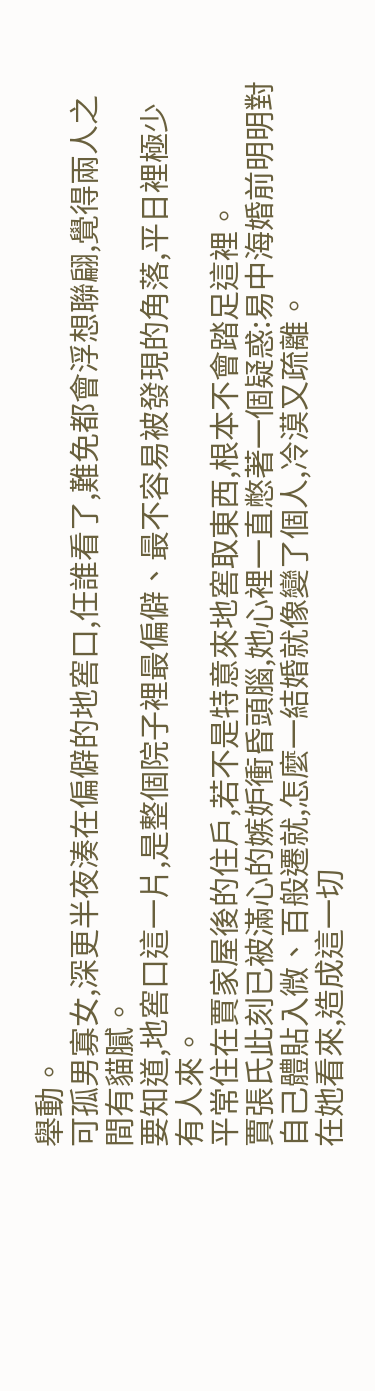舉動。
可孤男寡女,深更半夜湊在偏僻的地窖口,任誰看了,難免都會浮想聯翩,覺得兩人之間有貓膩。
要知道,地窖口這一片,是整個院子裡最偏僻、最不容易被發現的角落,平日裡極少有人來。
平常住在賈家屋後的住戶,若不是特意來地窖取東西,根本不會踏足這裡。
賈張氏此刻已被滿心的嫉妒衝昏頭腦,她心裡一直憋著一個疑惑:易中海婚前明明對自己體貼入微、百般遷就,怎麼一結婚就像變了個人,冷漠又疏離。
在她看來,造成這一切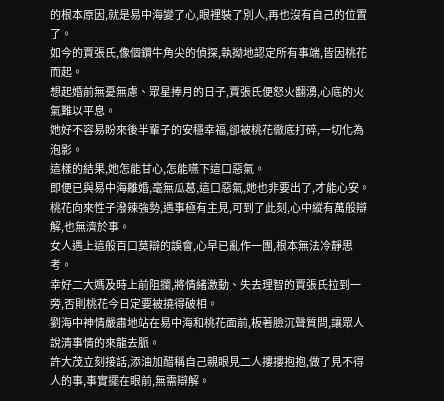的根本原因,就是易中海變了心,眼裡裝了別人,再也沒有自己的位置了。
如今的賈張氏,像個鑽牛角尖的偵探,執拗地認定所有事端,皆因桃花而起。
想起婚前無憂無慮、眾星捧月的日子,賈張氏便怒火翻湧,心底的火氣難以平息。
她好不容易盼來後半輩子的安穩幸福,卻被桃花徹底打碎,一切化為泡影。
這樣的結果,她怎能甘心,怎能嚥下這口惡氣。
即便已與易中海離婚,毫無瓜葛,這口惡氣,她也非要出了,才能心安。
桃花向來性子潑辣強勢,遇事極有主見,可到了此刻,心中縱有萬般辯解,也無濟於事。
女人遇上這般百口莫辯的誤會,心早已亂作一團,根本無法冷靜思考。
幸好二大媽及時上前阻攔,將情緒激動、失去理智的賈張氏拉到一旁,否則桃花今日定要被撓得破相。
劉海中神情嚴肅地站在易中海和桃花面前,板著臉沉聲質問,讓眾人說清事情的來龍去脈。
許大茂立刻接話,添油加醋稱自己親眼見二人摟摟抱抱,做了見不得人的事,事實擺在眼前,無需辯解。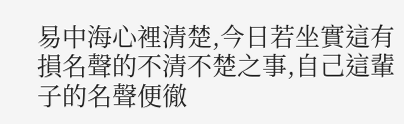易中海心裡清楚,今日若坐實這有損名聲的不清不楚之事,自己這輩子的名聲便徹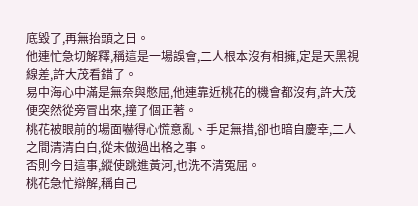底毀了,再無抬頭之日。
他連忙急切解釋,稱這是一場誤會,二人根本沒有相擁,定是天黑視線差,許大茂看錯了。
易中海心中滿是無奈與憋屈,他連靠近桃花的機會都沒有,許大茂便突然從旁冒出來,撞了個正著。
桃花被眼前的場面嚇得心慌意亂、手足無措,卻也暗自慶幸,二人之間清清白白,從未做過出格之事。
否則今日這事,縱使跳進黃河,也洗不清冤屈。
桃花急忙辯解,稱自己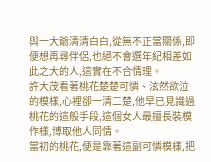與一大爺清清白白,從無不正當關係,即便想再尋伴侶,也絕不會選年紀相差如此之大的人,這實在不合情理。
許大茂看著桃花楚楚可憐、泫然欲泣的模樣,心裡卻一清二楚,他早已見識過桃花的這般手段,這個女人最擅長裝模作樣,博取他人同情。
當初的桃花,便是靠著這副可憐模樣,把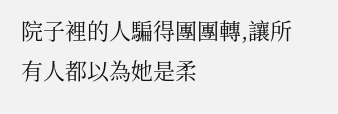院子裡的人騙得團團轉,讓所有人都以為她是柔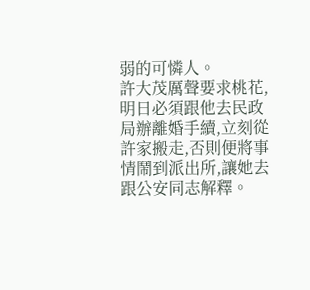弱的可憐人。
許大茂厲聲要求桃花,明日必須跟他去民政局辦離婚手續,立刻從許家搬走,否則便將事情鬧到派出所,讓她去跟公安同志解釋。